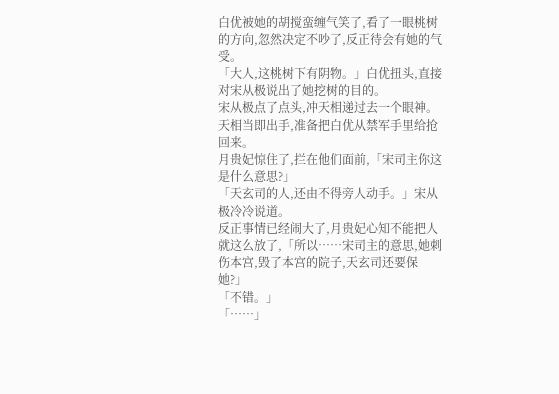白优被她的胡搅蛮缠气笑了,看了一眼桃树的方向,忽然决定不吵了,反正待会有她的气受。
「大人,这桃树下有阴物。」白优扭头,直接对宋从极说出了她挖树的目的。
宋从极点了点头,冲天相递过去一个眼神。
天相当即出手,准备把白优从禁军手里给抢回来。
月贵妃惊住了,拦在他们面前,「宋司主你这是什么意思?」
「天玄司的人,还由不得旁人动手。」宋从极冷冷说道。
反正事情已经闹大了,月贵妃心知不能把人就这么放了,「所以……宋司主的意思,她刺伤本宫,毁了本宫的院子,天玄司还要保她?」
「不错。」
「……」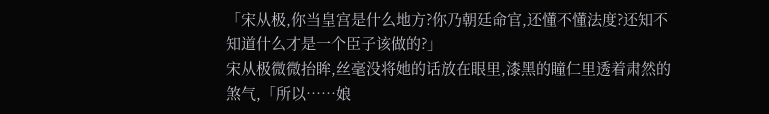「宋从极,你当皇宫是什么地方?你乃朝廷命官,还懂不懂法度?还知不知道什么才是一个臣子该做的?」
宋从极微微抬眸,丝毫没将她的话放在眼里,漆黑的瞳仁里透着肃然的煞气,「所以……娘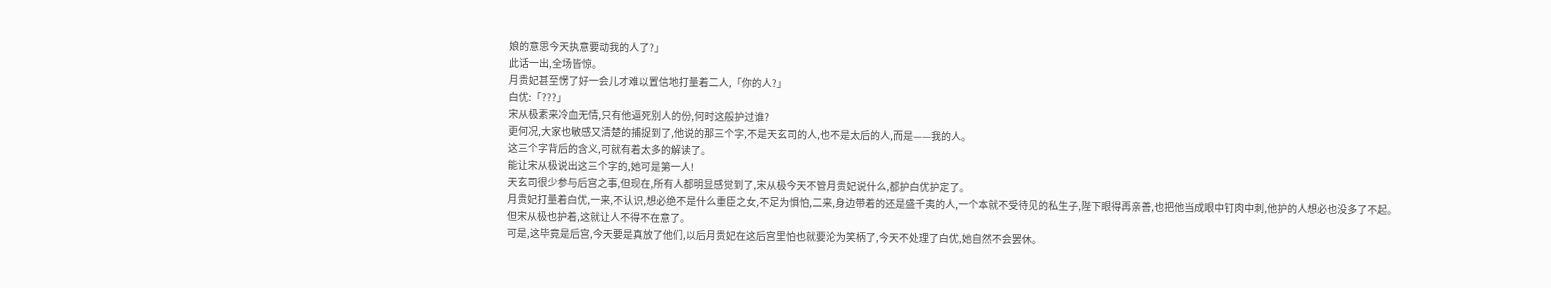娘的意思今天执意要动我的人了?」
此话一出,全场皆惊。
月贵妃甚至愣了好一会儿才难以置信地打量着二人,「你的人?」
白优:「???」
宋从极素来冷血无情,只有他逼死别人的份,何时这般护过谁?
更何况,大家也敏感又清楚的捕捉到了,他说的那三个字,不是天玄司的人,也不是太后的人,而是——我的人。
这三个字背后的含义,可就有着太多的解读了。
能让宋从极说出这三个字的,她可是第一人!
天玄司很少参与后宫之事,但现在,所有人都明显感觉到了,宋从极今天不管月贵妃说什么,都护白优护定了。
月贵妃打量着白优,一来,不认识,想必绝不是什么重臣之女,不足为惧怕,二来,身边带着的还是盛千夷的人,一个本就不受待见的私生子,陛下眼得再亲善,也把他当成眼中钉肉中刺,他护的人想必也没多了不起。
但宋从极也护着,这就让人不得不在意了。
可是,这毕竟是后宫,今天要是真放了他们,以后月贵妃在这后宫里怕也就要沦为笑柄了,今天不处理了白优,她自然不会罢休。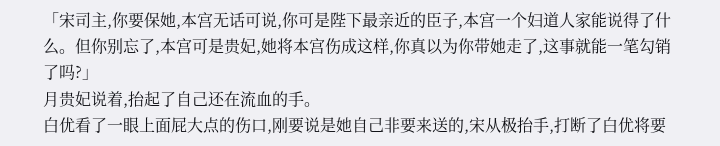「宋司主,你要保她,本宫无话可说,你可是陛下最亲近的臣子,本宫一个妇道人家能说得了什么。但你别忘了,本宫可是贵妃,她将本宫伤成这样,你真以为你带她走了,这事就能一笔勾销了吗?」
月贵妃说着,抬起了自己还在流血的手。
白优看了一眼上面屁大点的伤口,刚要说是她自己非要来送的,宋从极抬手,打断了白优将要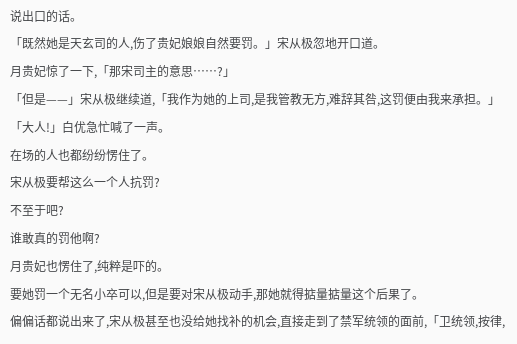说出口的话。
「既然她是天玄司的人,伤了贵妃娘娘自然要罚。」宋从极忽地开口道。
月贵妃惊了一下,「那宋司主的意思……?」
「但是——」宋从极继续道,「我作为她的上司,是我管教无方,难辞其咎,这罚便由我来承担。」
「大人!」白优急忙喊了一声。
在场的人也都纷纷愣住了。
宋从极要帮这么一个人抗罚?
不至于吧?
谁敢真的罚他啊?
月贵妃也愣住了,纯粹是吓的。
要她罚一个无名小卒可以,但是要对宋从极动手,那她就得掂量掂量这个后果了。
偏偏话都说出来了,宋从极甚至也没给她找补的机会,直接走到了禁军统领的面前,「卫统领,按律,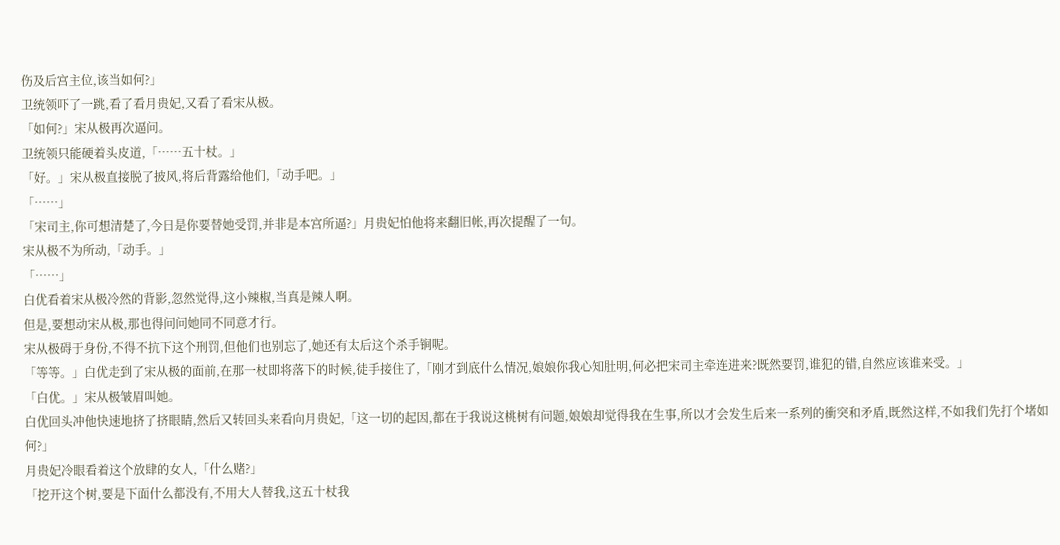伤及后宫主位,该当如何?」
卫统领吓了一跳,看了看月贵妃,又看了看宋从极。
「如何?」宋从极再次逼问。
卫统领只能硬着头皮道,「……五十杖。」
「好。」宋从极直接脱了披风,将后背露给他们,「动手吧。」
「……」
「宋司主,你可想清楚了,今日是你要替她受罚,并非是本宫所逼?」月贵妃怕他将来翻旧帐,再次提醒了一句。
宋从极不为所动,「动手。」
「……」
白优看着宋从极冷然的背影,忽然觉得,这小辣椒,当真是辣人啊。
但是,要想动宋从极,那也得问问她同不同意才行。
宋从极碍于身份,不得不抗下这个刑罚,但他们也别忘了,她还有太后这个杀手锏呢。
「等等。」白优走到了宋从极的面前,在那一杖即将落下的时候,徒手接住了,「刚才到底什么情况,娘娘你我心知肚明,何必把宋司主牵连进来?既然要罚,谁犯的错,自然应该谁来受。」
「白优。」宋从极皱眉叫她。
白优回头冲他快速地挤了挤眼睛,然后又转回头来看向月贵妃,「这一切的起因,都在于我说这桃树有问题,娘娘却觉得我在生事,所以才会发生后来一系列的衝突和矛盾,既然这样,不如我们先打个堵如何?」
月贵妃冷眼看着这个放肆的女人,「什么赌?」
「挖开这个树,要是下面什么都没有,不用大人替我,这五十杖我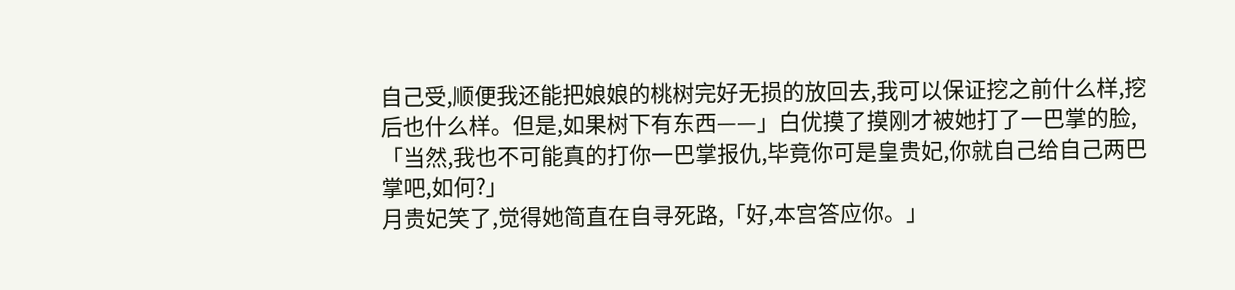自己受,顺便我还能把娘娘的桃树完好无损的放回去,我可以保证挖之前什么样,挖后也什么样。但是,如果树下有东西——」白优摸了摸刚才被她打了一巴掌的脸,「当然,我也不可能真的打你一巴掌报仇,毕竟你可是皇贵妃,你就自己给自己两巴掌吧,如何?」
月贵妃笑了,觉得她简直在自寻死路,「好,本宫答应你。」